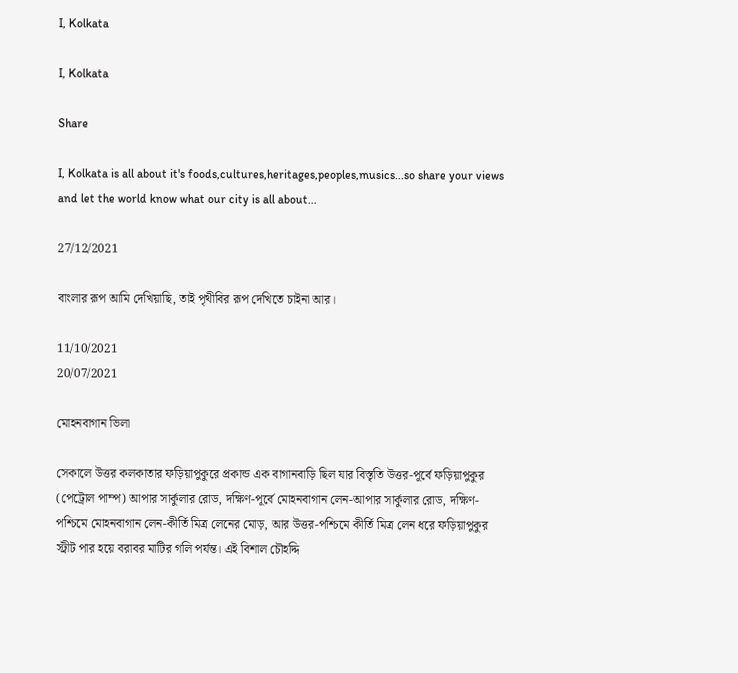I, Kolkata

I, Kolkata

Share

I, Kolkata is all about it's foods,cultures,heritages,peoples,musics...so share your views and let the world know what our city is all about...

27/12/2021

বাংলার রূপ আমি দেখিয়াছি, তাই পৃথীবির রূপ দেখিতে চাইনা আর।

11/10/2021
20/07/2021

মোহনবাগান ভিলা

সেকালে উত্তর কলকাতার ফড়িয়াপুকুরে প্রকান্ড এক বাগানবাড়ি ছিল যার বিস্তৃতি উত্তর-পূর্বে ফড়িয়াপুকুর (পেট্রোল পাম্প) আপার সার্কুলার রোড, দক্ষিণ-পূর্বে মোহনবাগান লেন-আপার সার্কুলার রোড, দক্ষিণ-পশ্চিমে মোহনবাগান লেন-কীর্তি মিত্র লেনের মোড়, আর উত্তর-পশ্চিমে কীর্তি মিত্র লেন ধরে ফড়িয়াপুকুর স্ট্রীট পার হয়ে বরাবর মাটির গলি পর্যন্ত। এই বিশাল চৌহদ্দি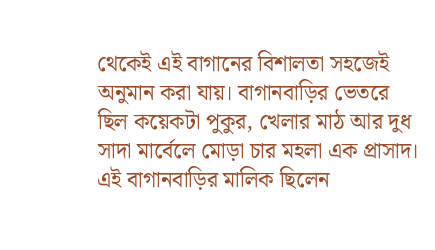থেকেই এই বাগানের বিশালতা সহজেই অনুমান করা যায়। বাগানবাড়ির ভেতরে ছিল কয়েকটা পুকুর, খেলার মাঠ আর দুধ সাদা মার্বেলে মোড়া চার মহলা এক প্রাসাদ। এই বাগানবাড়ির মালিক ছিলেন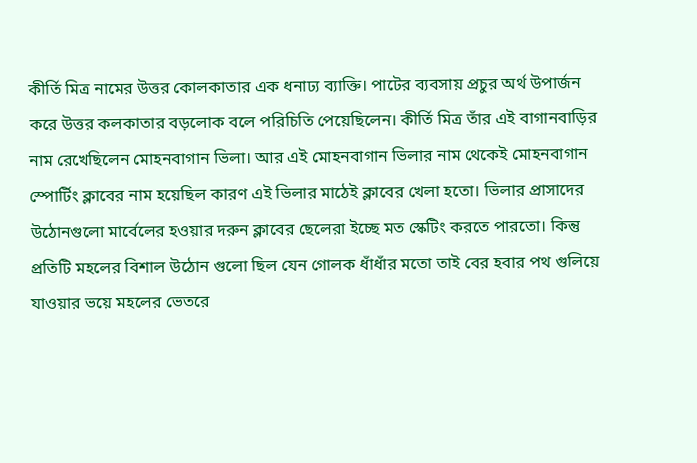কীর্তি মিত্র নামের উত্তর কোলকাতার এক ধনাঢ্য ব্যাক্তি। পাটের ব্যবসায় প্রচুর অর্থ উপার্জন করে উত্তর কলকাতার বড়লোক বলে পরিচিতি পেয়েছিলেন। কীর্তি মিত্র তাঁর এই বাগানবাড়ির নাম রেখেছিলেন মোহনবাগান ভিলা। আর এই মোহনবাগান ভিলার নাম থেকেই মোহনবাগান স্পোর্টিং ক্লাবের নাম হয়েছিল কারণ এই ভিলার মাঠেই ক্লাবের খেলা হতো। ভিলার প্রাসাদের উঠোনগুলো মার্বেলের হওয়ার দরুন ক্লাবের ছেলেরা ইচ্ছে মত স্কেটিং করতে পারতো। কিন্তু প্রতিটি মহলের বিশাল উঠোন গুলো ছিল যেন গোলক ধাঁধাঁর মতো তাই বের হবার পথ গুলিয়ে যাওয়ার ভয়ে মহলের ভেতরে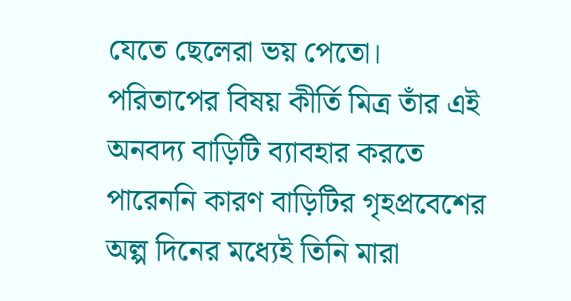যেতে ছেলেরা ভয় পেতো।
পরিতাপের বিষয় কীর্তি মিত্র তাঁর এই অনবদ্য বাড়িটি ব্যাবহার করতে পারেননি কারণ বাড়িটির গৃহপ্রবেশের অল্প দিনের মধ্যেই তিনি মারা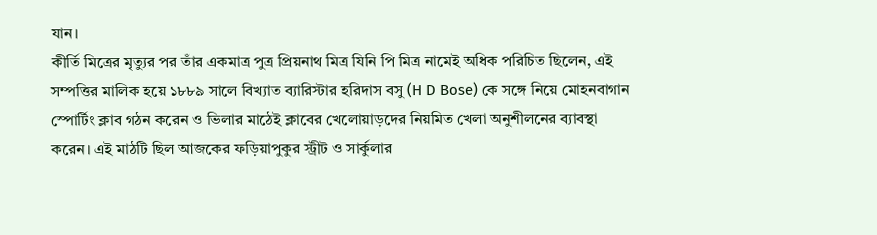যান।
কীর্তি মিত্রের মৃত্যুর পর তাঁর একমাত্র পুত্র প্রিয়নাথ মিত্র যিনি পি মিত্র নামেই অধিক পরিচিত ছিলেন, এই সম্পত্তির মালিক হয়ে ১৮৮৯ সালে বিখ্যাত ব্যারিস্টার হরিদাস বসু (H D Bose) কে সঙ্গে নিয়ে মোহনবাগান স্পোর্টিং ক্লাব গঠন করেন ও ভিলার মাঠেই ক্লাবের খেলোয়াড়দের নিয়মিত খেলা অনুশীলনের ব্যাবস্থা করেন। এই মাঠটি ছিল আজকের ফড়িয়াপুকুর স্ট্রীট ও সার্কুলার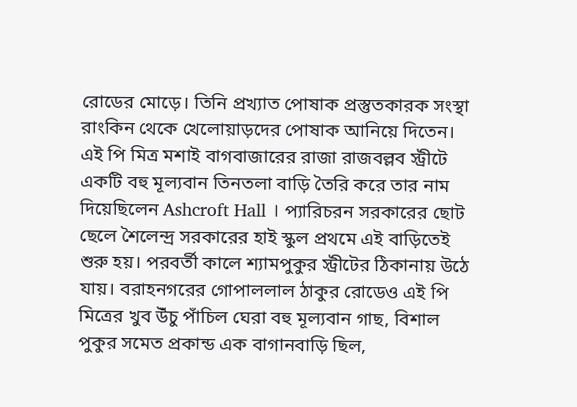রোডের মোড়ে। তিনি প্রখ্যাত পোষাক প্রস্তুতকারক সংস্থা রাংকিন থেকে খেলোয়াড়দের পোষাক আনিয়ে দিতেন। এই পি মিত্র মশাই বাগবাজারের রাজা রাজবল্লব স্ট্রীটে একটি বহু মূল্যবান তিনতলা বাড়ি তৈরি করে তার নাম দিয়েছিলেন Ashcroft Hall । প্যারিচরন সরকারের ছোট ছেলে শৈলেন্দ্র সরকারের হাই স্কুল প্রথমে এই বাড়িতেই শুরু হয়। পরবর্তী কালে শ্যামপুকুর স্ট্রীটের ঠিকানায় উঠে যায়। বরাহনগরের গোপাললাল ঠাকুর রোডেও এই পি মিত্রের খুব উঁচু পাঁচিল ঘেরা বহু মূল্যবান গাছ, বিশাল পুকুর সমেত প্রকান্ড এক বাগানবাড়ি ছিল,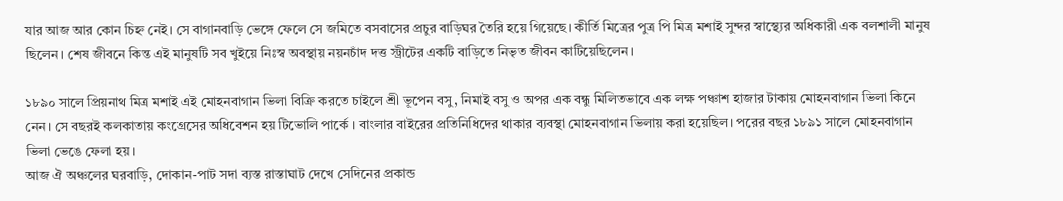যার আজ আর কোন চিহ্ন নেই। সে বাগানবাড়ি ভেঙ্গে ফেলে সে জমিতে বসবাসের প্রচুর বাড়িঘর তৈরি হয়ে গিয়েছে। কীর্তি মিত্রের পুত্র পি মিত্র মশাই সুন্দর স্বাস্থ্যের অধিকারী এক বলশালী মানুষ ছিলেন। শেষ জীবনে কিন্ত এই মানুষটি সব খুইয়ে নিঃস্ব অবস্থায় নয়নচাঁদ দত্ত স্ট্রীটের একটি বাড়িতে নিভৃত জীবন কাটিয়েছিলেন।

১৮৯০ সালে প্রিয়নাথ মিত্র মশাই এই মোহনবাগান ভিলা বিক্রি করতে চাইলে শ্রী ভূপেন বসু, নিমাই বসু ও অপর এক বন্ধু মিলিতভাবে এক লক্ষ পঞ্চাশ হাজার টাকায় মোহনবাগান ভিলা কিনে নেন। সে বছরই কলকাতায় কংগ্রেসের অধিবেশন হয় টিভোলি পার্কে । বাংলার বাইরের প্রতিনিধিদের থাকার ব্যবস্থা মোহনবাগান ভিলায় করা হয়েছিল। পরের বছর ১৮৯১ সালে মোহনবাগান ভিলা ভেঙে ফেলা হয়।
আজ ঐ অঞ্চলের ঘরবাড়ি, দোকান-পাট সদা ব্যস্ত রাস্তাঘাট দেখে সেদিনের প্রকান্ড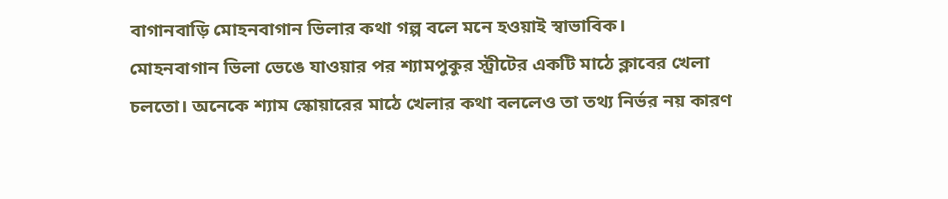বাগানবাড়ি মোহনবাগান ভিলার কথা গল্প বলে মনে হওয়াই স্বাভাবিক।
মোহনবাগান ভিলা ভেঙে যাওয়ার পর শ্যামপুকুর স্ট্রীটের একটি মাঠে ক্লাবের খেলা চলতো। অনেকে শ্যাম স্কোয়ারের মাঠে খেলার কথা বললেও তা তথ্য নির্ভর নয় কারণ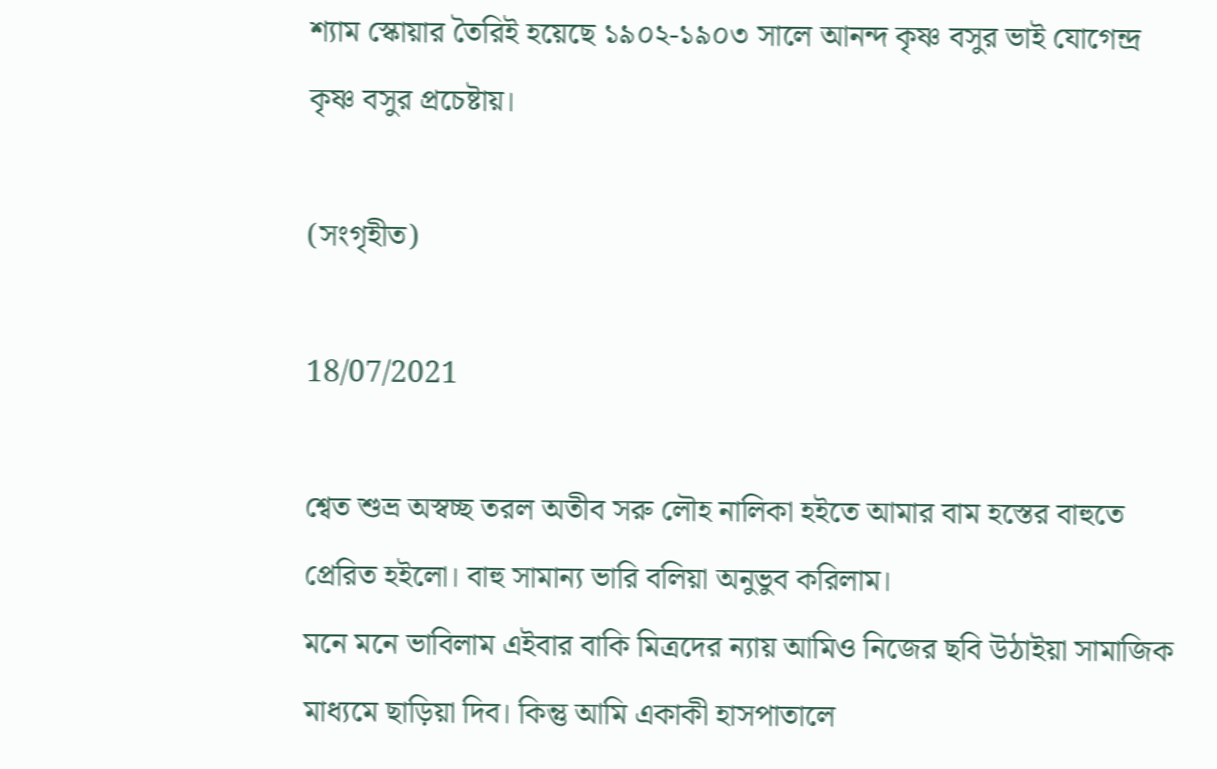শ্যাম স্কোয়ার তৈরিই হয়েছে ১৯০২-১৯০৩ সালে আনন্দ কৃষ্ণ বসুর ভাই যোগেন্দ্র কৃষ্ণ বসুর প্রচেষ্টায়।

(সংগৃহীত)

18/07/2021

শ্বেত শুভ্র অস্বচ্ছ তরল অতীব সরু লৌহ নালিকা হইতে আমার বাম হস্তের বাহুতে প্রেরিত হইলো। বাহু সামান্য ভারি বলিয়া অনুভুব করিলাম।
মনে মনে ভাবিলাম এইবার বাকি মিত্রদের ন্যায় আমিও নিজের ছবি উঠাইয়া সামাজিক মাধ্যমে ছাড়িয়া দিব। কিন্তু আমি একাকী হাসপাতালে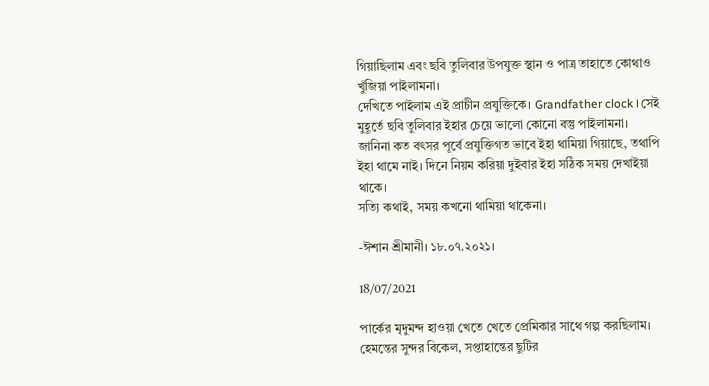গিয়াছিলাম এবং ছবি তুলিবার উপযুক্ত স্থান ও পাত্র তাহাতে কোথাও খুঁজিয়া পাইলামনা।
দেখিতে পাইলাম এই প্রাচীন প্রযুক্তিকে। Grandfather clock । সেই মুহূর্তে ছবি তুলিবার ইহার চেয়ে ভালো কোনো বস্তু পাইলামনা।
জানিনা কত বৎসর পূর্বে প্রযুক্তিগত ভাবে ইহা থামিয়া গিয়াছে, তথাপি ইহা থামে নাই। দিনে নিয়ম করিয়া দুইবার ইহা সঠিক সময় দেখাইয়া থাকে।
সত্যি কথাই, সময় কখনো থামিয়া থাকেনা।

-ঈশান শ্রীমানী। ১৮.০৭.২০২১।

18/07/2021

পার্কের মৃদুমন্দ হাওয়া খেতে খেতে প্রেমিকার সাথে গল্প করছিলাম। হেমন্তের সুন্দর বিকেল, সপ্তাহান্তের ছুটির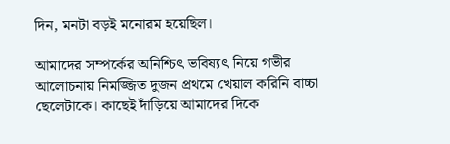দিন, মনটা বড়ই মনোরম হয়েছিল।

আমাদের সম্পর্কের অনিশ্চিৎ ভবিষ্যৎ নিয়ে গভীর আলোচনায় নিমজ্জিত দুজন প্রথমে খেয়াল করিনি বাচ্চা ছেলেটাকে। কাছেই দাঁড়িয়ে আমাদের দিকে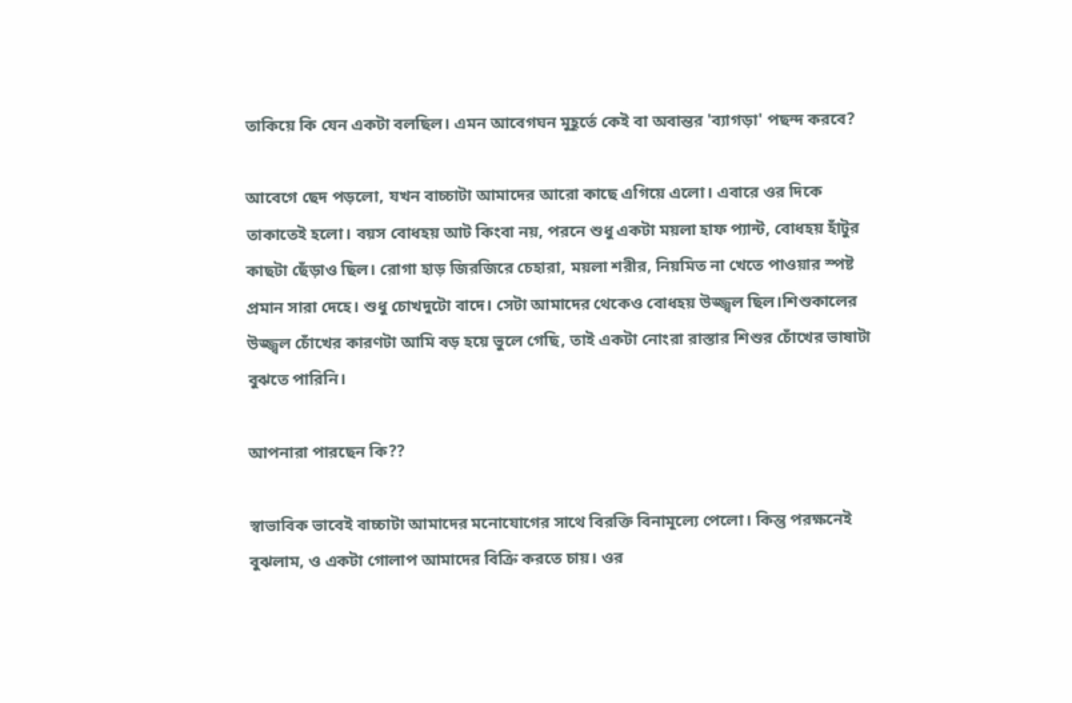তাকিয়ে কি যেন একটা বলছিল। এমন আবেগঘন মুহূর্তে কেই বা অবান্তর 'ব্যাগড়া' পছন্দ করবে?

আবেগে ছেদ পড়লো, যখন বাচ্চাটা আমাদের আরো কাছে এগিয়ে এলো। এবারে ওর দিকে তাকাতেই হলো। বয়স বোধহয় আট কিংবা নয়, পরনে শুধু একটা ময়লা হাফ প্যান্ট, বোধহয় হাঁটুর কাছটা ছেঁড়াও ছিল। রোগা হাড় জিরজিরে চেহারা, ময়লা শরীর, নিয়মিত না খেতে পাওয়ার স্পষ্ট প্রমান সারা দেহে। শুধু চোখদুটো বাদে। সেটা আমাদের থেকেও বোধহয় উজ্জ্বল ছিল।শিশুকালের উজ্জ্বল চোঁখের কারণটা আমি বড় হয়ে ভুলে গেছি, তাই একটা নোংরা রাস্তার শিশুর চোঁখের ভাষাটা বুঝতে পারিনি।

আপনারা পারছেন কি??

স্বাভাবিক ভাবেই বাচ্চাটা আমাদের মনোযোগের সাথে বিরক্তি বিনামূল্যে পেলো। কিন্তু পরক্ষনেই বুঝলাম, ও একটা গোলাপ আমাদের বিক্রি করতে চায়। ওর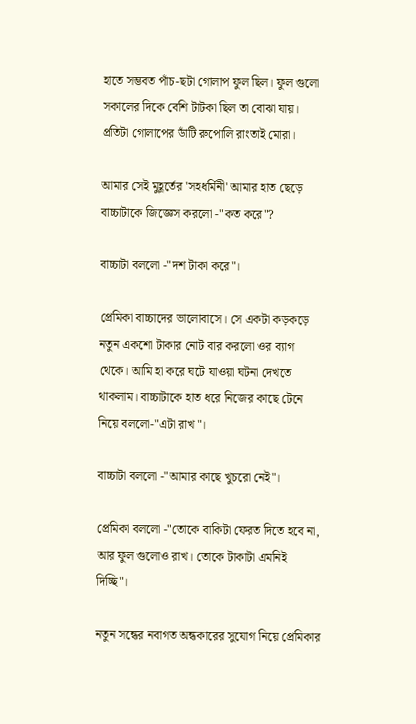হাতে সম্ভবত পাঁচ-ছটা গোলাপ ফুল ছিল। ফুল গুলো সকালের দিকে বেশি টাটকা ছিল তা বোঝা যায়। প্রতিটা গোলাপের ডাঁটি রুপোলি রাংতাই মোরা।

আমার সেই মুহূর্তের 'সহধর্মিনী' আমার হাত ছেড়ে বাচ্চাটাকে জিজ্ঞেস করলো -"কত করে"?

বাচ্চাটা বললো -"দশ টাকা করে"।

প্রেমিকা বাচ্চাদের ভালোবাসে। সে একটা কড়কড়ে নতুন একশো টাকার নোট বার করলো ওর ব্যাগ থেকে। আমি হা করে ঘটে যাওয়া ঘটনা দেখতে থাকলাম। বাচ্চাটাকে হাত ধরে নিজের কাছে টেনে নিয়ে বললো-"এটা রাখ"।

বাচ্চাটা বললো -"আমার কাছে খুচরো নেই"।

প্রেমিকা বললো -"তোকে বাকিটা ফেরত দিতে হবে না, আর ফুল গুলোও রাখ। তোকে টাকাটা এমনিই দিচ্ছি"।

নতুন সন্ধের নবাগত অন্ধকারের সুযোগ নিয়ে প্রেমিকার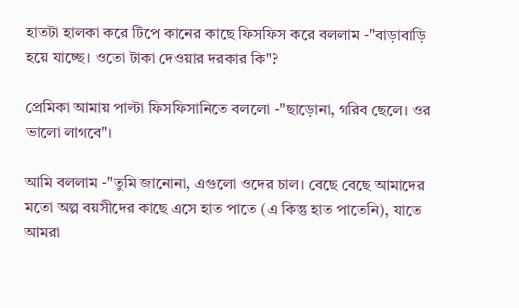হাতটা হালকা করে টিপে কানের কাছে ফিসফিস করে বললাম -"বাড়াবাড়ি হয়ে যাচ্ছে। ওতো টাকা দেওয়ার দরকার কি"?

প্রেমিকা আমায় পাল্টা ফিসফিসানিতে বললো -"ছাড়োনা, গরিব ছেলে। ওর ভালো লাগবে"।

আমি বললাম -"তুমি জানোনা, এগুলো ওদের চাল। বেছে বেছে আমাদের মতো অল্প বয়সীদের কাছে এসে হাত পাতে (এ কিন্তু হাত পাতেনি), যাতে আমরা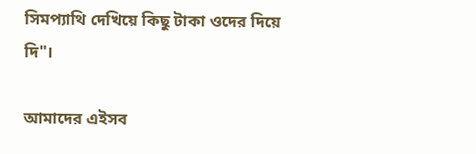সিমপ্যাথি দেখিয়ে কিছু টাকা ওদের দিয়ে দি"।

আমাদের এইসব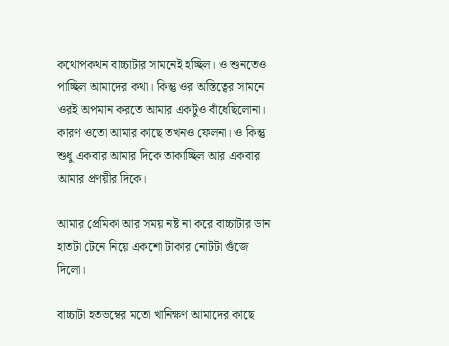কথোপকথন বাচ্চাটার সামনেই হচ্ছিল। ও শুনতেও পাচ্ছিল আমাদের কথা। কিন্তু ওর অস্তিত্বের সামনে ওরই অপমান করতে আমার একটুও বাঁধেছিলোনা। কারণ ওতো আমার কাছে তখনও ফেলনা। ও কিন্তু শুধু একবার আমার দিকে তাকাচ্ছিল আর একবার আমার প্রণয়ীর দিকে।

আমার প্রেমিকা আর সময় নষ্ট না করে বাচ্চাটার ডান হাতটা টেনে নিয়ে একশো টাকার নোটটা গুঁজে দিলো।

বাচ্চাটা হতভম্বের মতো খানিক্ষণ আমাদের কাছে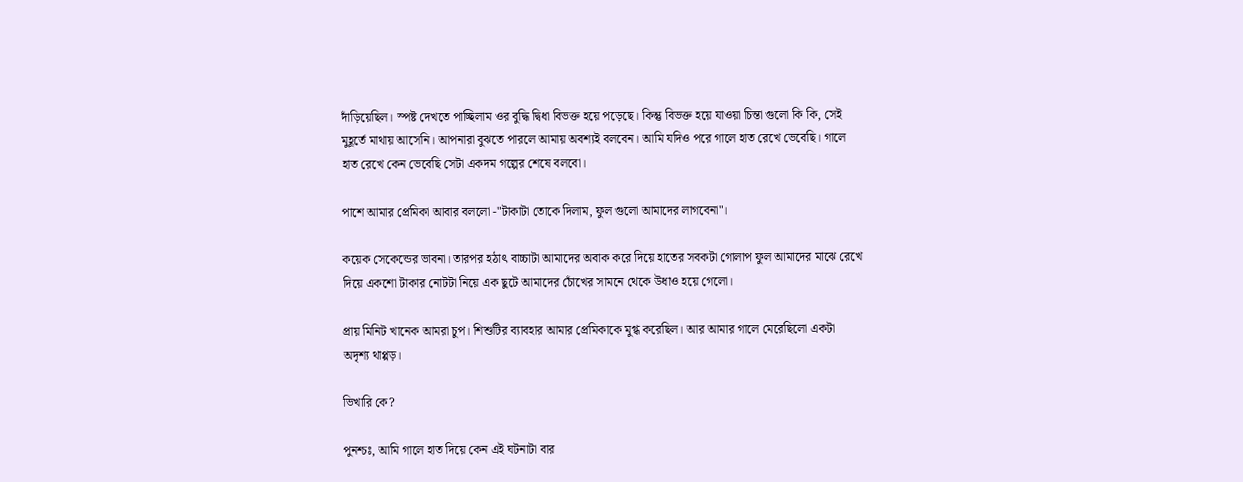দাঁড়িয়েছিল। স্পষ্ট দেখতে পাচ্ছিলাম ওর বুদ্ধি দ্বিধা বিভক্ত হয়ে পড়েছে। কিন্তু বিভক্ত হয়ে যাওয়া চিন্তা গুলো কি কি, সেই মুহূর্তে মাথায় আসেনি। আপনারা বুঝতে পারলে আমায় অবশ্যই বলবেন। আমি যদিও পরে গালে হাত রেখে ভেবেছি। গালে হাত রেখে কেন ভেবেছি সেটা একদম গল্পের শেষে বলবো।

পাশে আমার প্রেমিকা আবার বললো -"টাকাটা তোকে দিলাম, ফুল গুলো আমাদের লাগবেনা"।

কয়েক সেকেন্ডের ভাবনা। তারপর হঠাৎ বাচ্চাটা আমাদের অবাক করে দিয়ে হাতের সবকটা গোলাপ ফুল আমাদের মাঝে রেখে দিয়ে একশো টাকার নোটটা নিয়ে এক ছুটে আমাদের চোঁখের সামনে থেকে উধাও হয়ে গেলো।

প্রায় মিনিট খানেক আমরা চুপ। শিশুটির ব্যাবহার আমার প্রেমিকাকে মুগ্ধ করেছিল। আর আমার গালে মেরেছিলো একটা অদৃশ্য থাপ্পড়।

ভিখারি কে?

পুনশ্চঃ, আমি গালে হাত দিয়ে কেন এই ঘটনাটা বার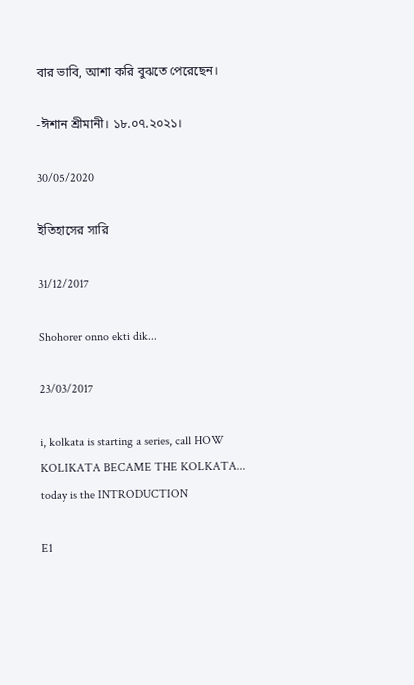বার ভাবি, আশা করি বুঝতে পেরেছেন।

-ঈশান শ্রীমানী। ১৮.০৭.২০২১।

30/05/2020

ইতিহাসের সারি

31/12/2017

Shohorer onno ekti dik...

23/03/2017

i, kolkata is starting a series, call HOW KOLIKATA BECAME THE KOLKATA...
today is the INTRODUCTION

E1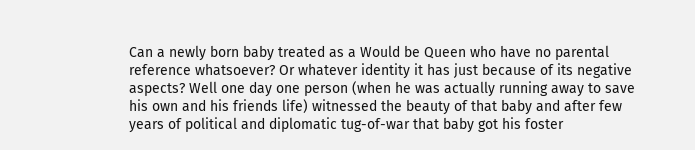Can a newly born baby treated as a Would be Queen who have no parental reference whatsoever? Or whatever identity it has just because of its negative aspects? Well one day one person (when he was actually running away to save his own and his friends life) witnessed the beauty of that baby and after few years of political and diplomatic tug-of-war that baby got his foster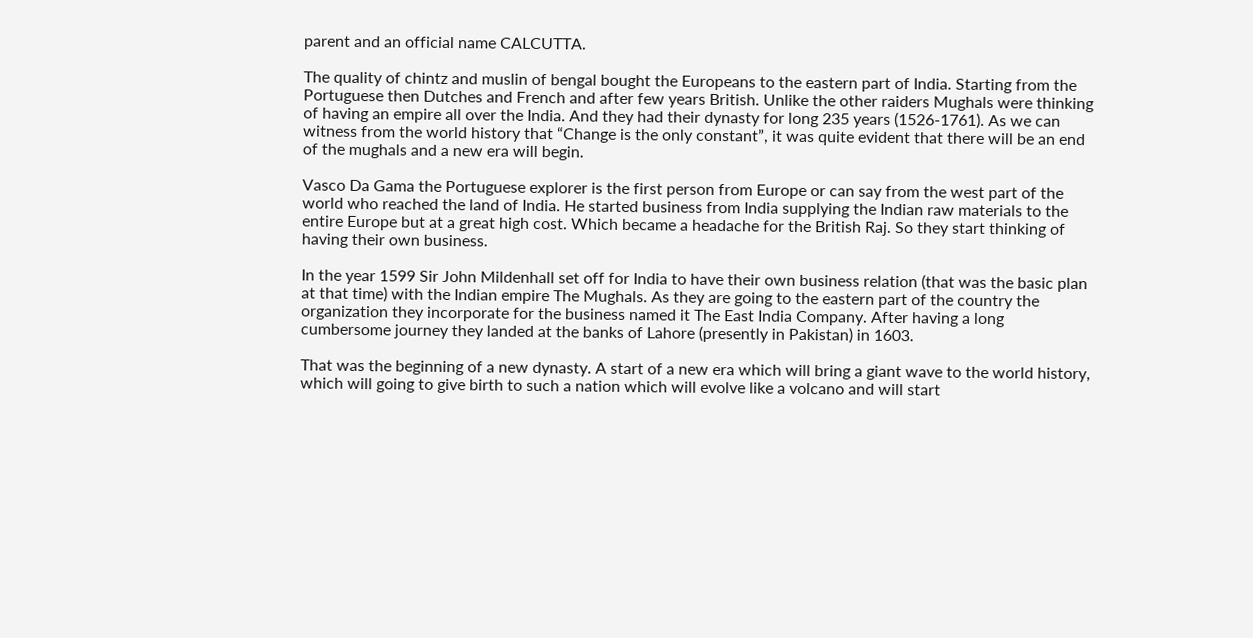parent and an official name CALCUTTA.

The quality of chintz and muslin of bengal bought the Europeans to the eastern part of India. Starting from the Portuguese then Dutches and French and after few years British. Unlike the other raiders Mughals were thinking of having an empire all over the India. And they had their dynasty for long 235 years (1526-1761). As we can witness from the world history that “Change is the only constant”, it was quite evident that there will be an end of the mughals and a new era will begin.

Vasco Da Gama the Portuguese explorer is the first person from Europe or can say from the west part of the world who reached the land of India. He started business from India supplying the Indian raw materials to the entire Europe but at a great high cost. Which became a headache for the British Raj. So they start thinking of having their own business.

In the year 1599 Sir John Mildenhall set off for India to have their own business relation (that was the basic plan at that time) with the Indian empire The Mughals. As they are going to the eastern part of the country the organization they incorporate for the business named it The East India Company. After having a long cumbersome journey they landed at the banks of Lahore (presently in Pakistan) in 1603.

That was the beginning of a new dynasty. A start of a new era which will bring a giant wave to the world history, which will going to give birth to such a nation which will evolve like a volcano and will start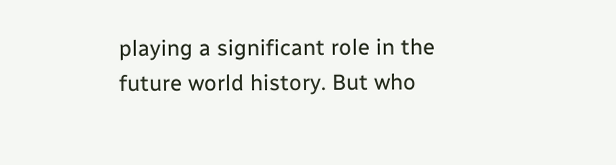playing a significant role in the future world history. But who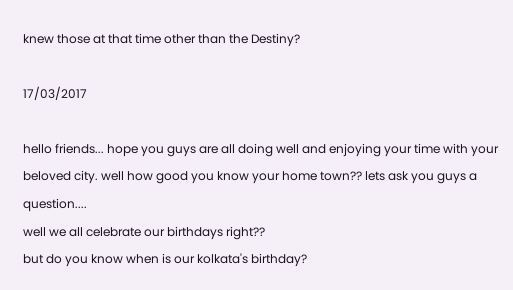knew those at that time other than the Destiny?

17/03/2017

hello friends... hope you guys are all doing well and enjoying your time with your beloved city. well how good you know your home town?? lets ask you guys a question....
well we all celebrate our birthdays right??
but do you know when is our kolkata's birthday?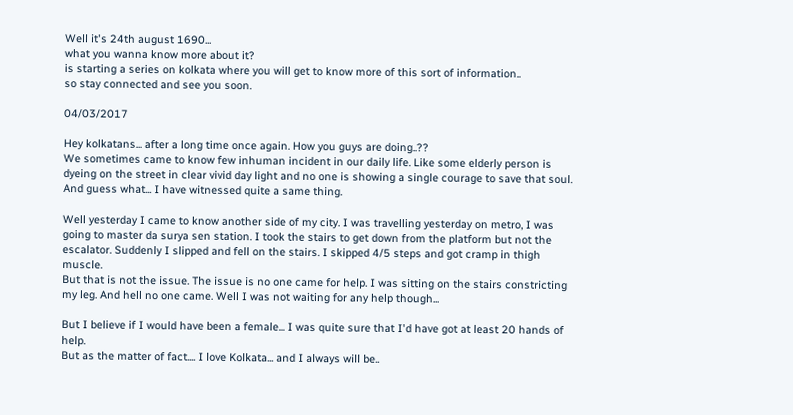Well it's 24th august 1690...
what you wanna know more about it?
is starting a series on kolkata where you will get to know more of this sort of information..
so stay connected and see you soon.

04/03/2017

Hey kolkatans... after a long time once again. How you guys are doing..??
We sometimes came to know few inhuman incident in our daily life. Like some elderly person is dyeing on the street in clear vivid day light and no one is showing a single courage to save that soul. And guess what... I have witnessed quite a same thing.

Well yesterday I came to know another side of my city. I was travelling yesterday on metro, I was going to master da surya sen station. I took the stairs to get down from the platform but not the escalator. Suddenly I slipped and fell on the stairs. I skipped 4/5 steps and got cramp in thigh muscle.
But that is not the issue. The issue is no one came for help. I was sitting on the stairs constricting my leg. And hell no one came. Well I was not waiting for any help though...

But I believe if I would have been a female... I was quite sure that I'd have got at least 20 hands of help.
But as the matter of fact.... I love Kolkata... and I always will be..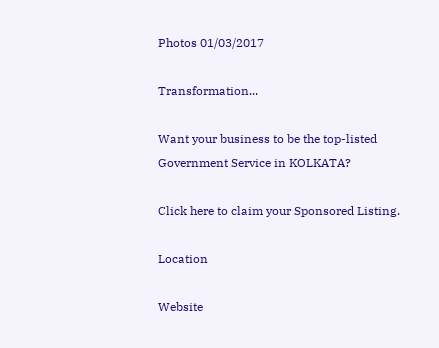Photos 01/03/2017

Transformation...

Want your business to be the top-listed Government Service in KOLKATA?

Click here to claim your Sponsored Listing.

Location

Website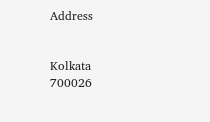Address


Kolkata
700026